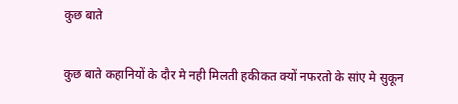कुछ बाते

कुछ बाते कहानियों के दौर मे नही मिलती हकीकत क्यों नफरतो के सांए मे सुकून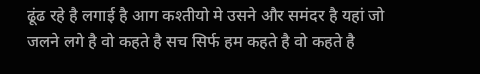ढूंढ रहे है लगाई है आग कश्तीयो मे उसने और समंदर है यहां जो जलने लगे है वो कहते है सच सिर्फ हम कहते है वो कहते है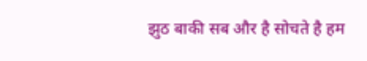झुठ बाकी सब और है सोचते है हम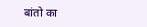बांतो का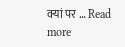क्यां पर … Read more